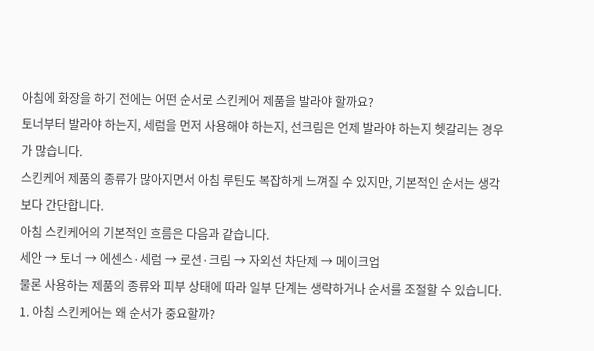아침에 화장을 하기 전에는 어떤 순서로 스킨케어 제품을 발라야 할까요?
토너부터 발라야 하는지, 세럼을 먼저 사용해야 하는지, 선크림은 언제 발라야 하는지 헷갈리는 경우가 많습니다.
스킨케어 제품의 종류가 많아지면서 아침 루틴도 복잡하게 느껴질 수 있지만, 기본적인 순서는 생각보다 간단합니다.
아침 스킨케어의 기본적인 흐름은 다음과 같습니다.
세안 → 토너 → 에센스·세럼 → 로션·크림 → 자외선 차단제 → 메이크업
물론 사용하는 제품의 종류와 피부 상태에 따라 일부 단계는 생략하거나 순서를 조절할 수 있습니다.
1. 아침 스킨케어는 왜 순서가 중요할까?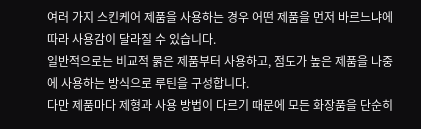여러 가지 스킨케어 제품을 사용하는 경우 어떤 제품을 먼저 바르느냐에 따라 사용감이 달라질 수 있습니다.
일반적으로는 비교적 묽은 제품부터 사용하고, 점도가 높은 제품을 나중에 사용하는 방식으로 루틴을 구성합니다.
다만 제품마다 제형과 사용 방법이 다르기 때문에 모든 화장품을 단순히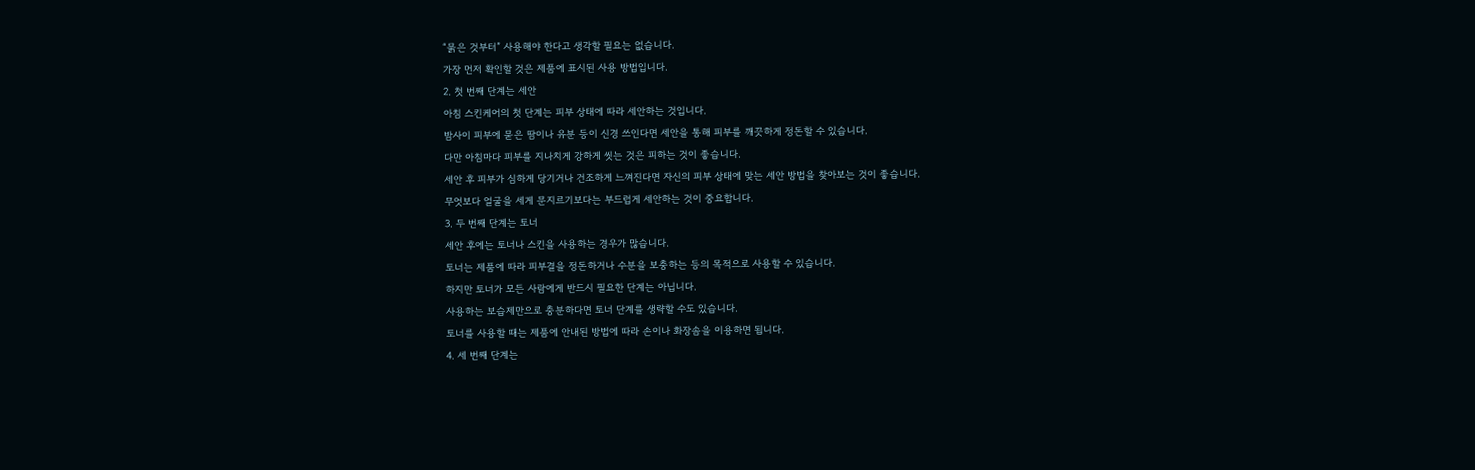“묽은 것부터” 사용해야 한다고 생각할 필요는 없습니다.
가장 먼저 확인할 것은 제품에 표시된 사용 방법입니다.
2. 첫 번째 단계는 세안
아침 스킨케어의 첫 단계는 피부 상태에 따라 세안하는 것입니다.
밤사이 피부에 묻은 땀이나 유분 등이 신경 쓰인다면 세안을 통해 피부를 깨끗하게 정돈할 수 있습니다.
다만 아침마다 피부를 지나치게 강하게 씻는 것은 피하는 것이 좋습니다.
세안 후 피부가 심하게 당기거나 건조하게 느껴진다면 자신의 피부 상태에 맞는 세안 방법을 찾아보는 것이 좋습니다.
무엇보다 얼굴을 세게 문지르기보다는 부드럽게 세안하는 것이 중요합니다.
3. 두 번째 단계는 토너
세안 후에는 토너나 스킨을 사용하는 경우가 많습니다.
토너는 제품에 따라 피부결을 정돈하거나 수분을 보충하는 등의 목적으로 사용할 수 있습니다.
하지만 토너가 모든 사람에게 반드시 필요한 단계는 아닙니다.
사용하는 보습제만으로 충분하다면 토너 단계를 생략할 수도 있습니다.
토너를 사용할 때는 제품에 안내된 방법에 따라 손이나 화장솜을 이용하면 됩니다.
4. 세 번째 단계는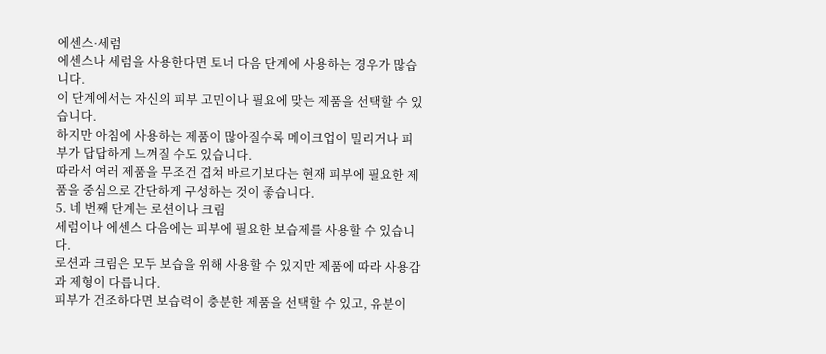에센스·세럼
에센스나 세럼을 사용한다면 토너 다음 단계에 사용하는 경우가 많습니다.
이 단계에서는 자신의 피부 고민이나 필요에 맞는 제품을 선택할 수 있습니다.
하지만 아침에 사용하는 제품이 많아질수록 메이크업이 밀리거나 피부가 답답하게 느껴질 수도 있습니다.
따라서 여러 제품을 무조건 겹쳐 바르기보다는 현재 피부에 필요한 제품을 중심으로 간단하게 구성하는 것이 좋습니다.
5. 네 번째 단계는 로션이나 크림
세럼이나 에센스 다음에는 피부에 필요한 보습제를 사용할 수 있습니다.
로션과 크림은 모두 보습을 위해 사용할 수 있지만 제품에 따라 사용감과 제형이 다릅니다.
피부가 건조하다면 보습력이 충분한 제품을 선택할 수 있고, 유분이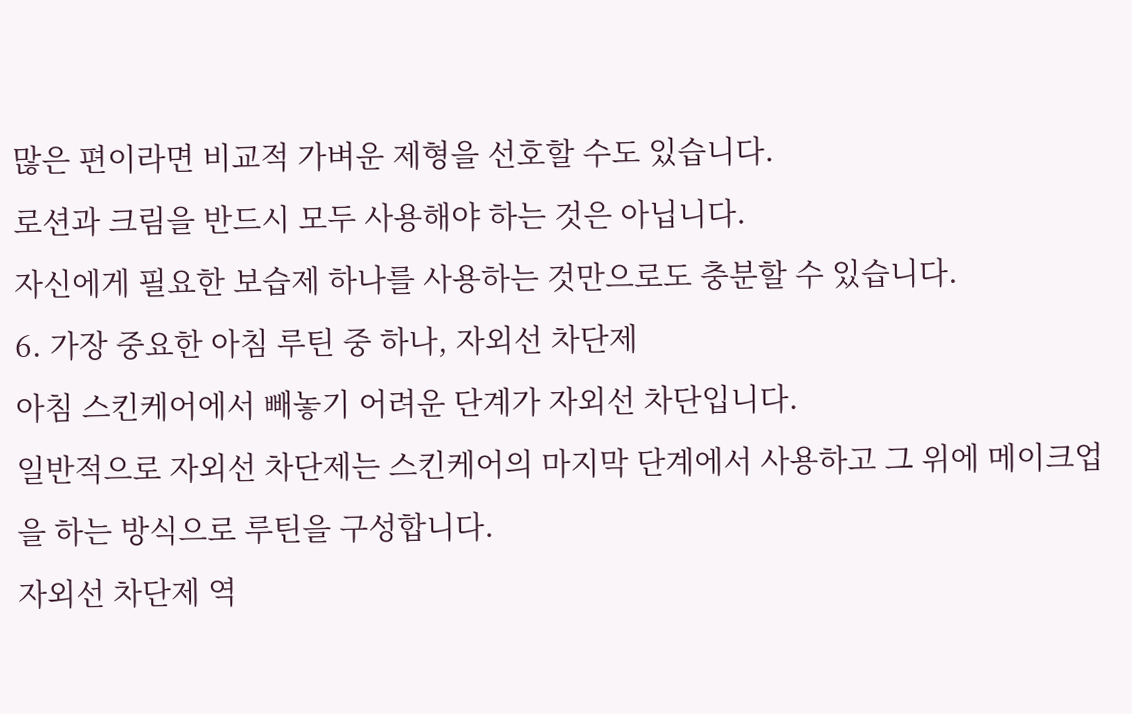많은 편이라면 비교적 가벼운 제형을 선호할 수도 있습니다.
로션과 크림을 반드시 모두 사용해야 하는 것은 아닙니다.
자신에게 필요한 보습제 하나를 사용하는 것만으로도 충분할 수 있습니다.
6. 가장 중요한 아침 루틴 중 하나, 자외선 차단제
아침 스킨케어에서 빼놓기 어려운 단계가 자외선 차단입니다.
일반적으로 자외선 차단제는 스킨케어의 마지막 단계에서 사용하고 그 위에 메이크업을 하는 방식으로 루틴을 구성합니다.
자외선 차단제 역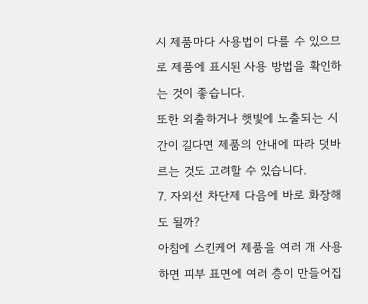시 제품마다 사용법이 다를 수 있으므로 제품에 표시된 사용 방법을 확인하는 것이 좋습니다.
또한 외출하거나 햇빛에 노출되는 시간이 길다면 제품의 안내에 따라 덧바르는 것도 고려할 수 있습니다.
7. 자외선 차단제 다음에 바로 화장해도 될까?
아침에 스킨케어 제품을 여러 개 사용하면 피부 표면에 여러 층이 만들어집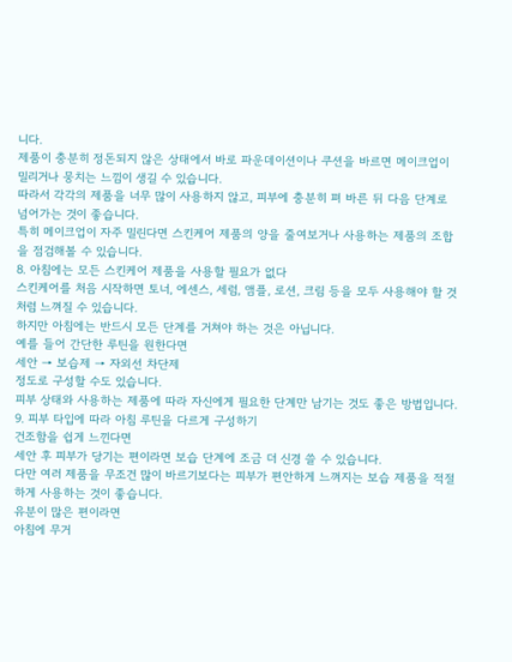니다.
제품이 충분히 정돈되지 않은 상태에서 바로 파운데이션이나 쿠션을 바르면 메이크업이 밀리거나 뭉치는 느낌이 생길 수 있습니다.
따라서 각각의 제품을 너무 많이 사용하지 않고, 피부에 충분히 펴 바른 뒤 다음 단계로 넘어가는 것이 좋습니다.
특히 메이크업이 자주 밀린다면 스킨케어 제품의 양을 줄여보거나 사용하는 제품의 조합을 점검해볼 수 있습니다.
8. 아침에는 모든 스킨케어 제품을 사용할 필요가 없다
스킨케어를 처음 시작하면 토너, 에센스, 세럼, 앰플, 로션, 크림 등을 모두 사용해야 할 것처럼 느껴질 수 있습니다.
하지만 아침에는 반드시 모든 단계를 거쳐야 하는 것은 아닙니다.
예를 들어 간단한 루틴을 원한다면
세안 → 보습제 → 자외선 차단제
정도로 구성할 수도 있습니다.
피부 상태와 사용하는 제품에 따라 자신에게 필요한 단계만 남기는 것도 좋은 방법입니다.
9. 피부 타입에 따라 아침 루틴을 다르게 구성하기
건조함을 쉽게 느낀다면
세안 후 피부가 당기는 편이라면 보습 단계에 조금 더 신경 쓸 수 있습니다.
다만 여러 제품을 무조건 많이 바르기보다는 피부가 편안하게 느껴지는 보습 제품을 적절하게 사용하는 것이 좋습니다.
유분이 많은 편이라면
아침에 무거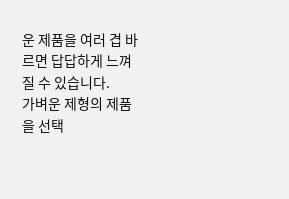운 제품을 여러 겹 바르면 답답하게 느껴질 수 있습니다.
가벼운 제형의 제품을 선택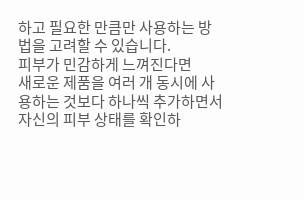하고 필요한 만큼만 사용하는 방법을 고려할 수 있습니다.
피부가 민감하게 느껴진다면
새로운 제품을 여러 개 동시에 사용하는 것보다 하나씩 추가하면서 자신의 피부 상태를 확인하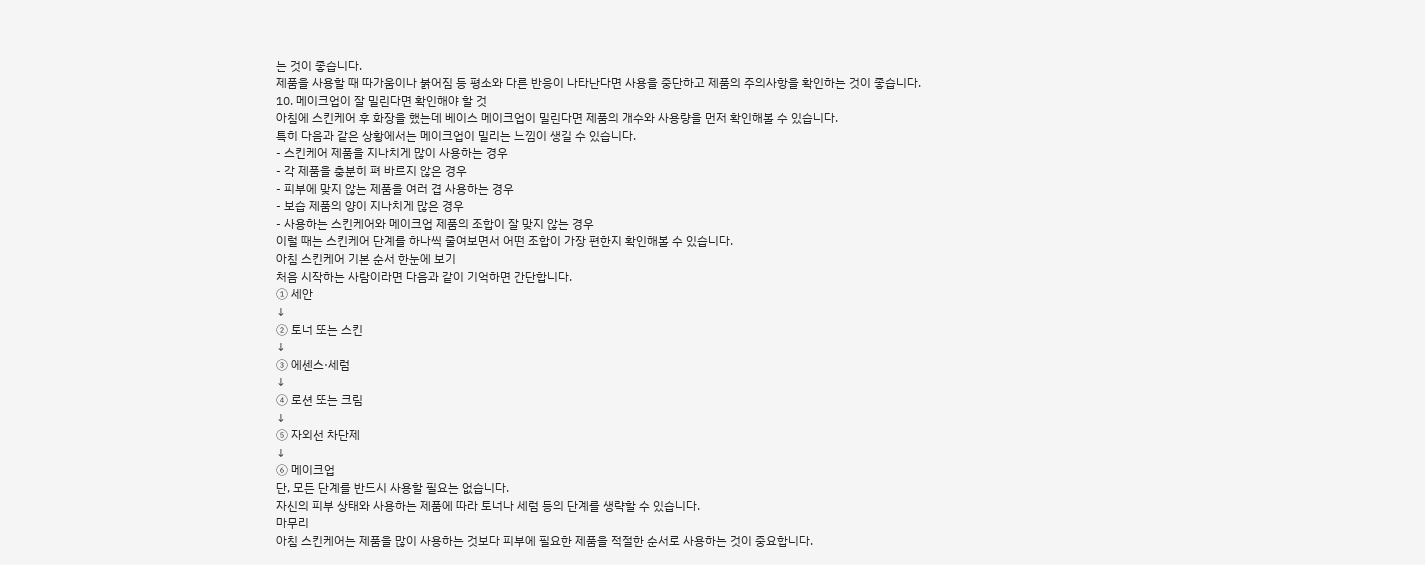는 것이 좋습니다.
제품을 사용할 때 따가움이나 붉어짐 등 평소와 다른 반응이 나타난다면 사용을 중단하고 제품의 주의사항을 확인하는 것이 좋습니다.
10. 메이크업이 잘 밀린다면 확인해야 할 것
아침에 스킨케어 후 화장을 했는데 베이스 메이크업이 밀린다면 제품의 개수와 사용량을 먼저 확인해볼 수 있습니다.
특히 다음과 같은 상황에서는 메이크업이 밀리는 느낌이 생길 수 있습니다.
- 스킨케어 제품을 지나치게 많이 사용하는 경우
- 각 제품을 충분히 펴 바르지 않은 경우
- 피부에 맞지 않는 제품을 여러 겹 사용하는 경우
- 보습 제품의 양이 지나치게 많은 경우
- 사용하는 스킨케어와 메이크업 제품의 조합이 잘 맞지 않는 경우
이럴 때는 스킨케어 단계를 하나씩 줄여보면서 어떤 조합이 가장 편한지 확인해볼 수 있습니다.
아침 스킨케어 기본 순서 한눈에 보기
처음 시작하는 사람이라면 다음과 같이 기억하면 간단합니다.
① 세안
↓
② 토너 또는 스킨
↓
③ 에센스·세럼
↓
④ 로션 또는 크림
↓
⑤ 자외선 차단제
↓
⑥ 메이크업
단, 모든 단계를 반드시 사용할 필요는 없습니다.
자신의 피부 상태와 사용하는 제품에 따라 토너나 세럼 등의 단계를 생략할 수 있습니다.
마무리
아침 스킨케어는 제품을 많이 사용하는 것보다 피부에 필요한 제품을 적절한 순서로 사용하는 것이 중요합니다.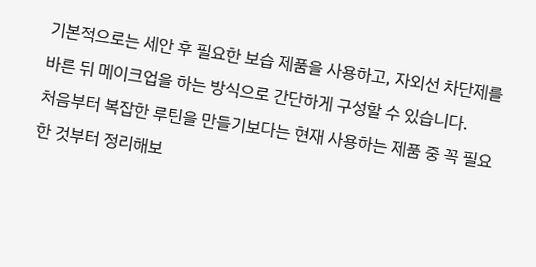기본적으로는 세안 후 필요한 보습 제품을 사용하고, 자외선 차단제를 바른 뒤 메이크업을 하는 방식으로 간단하게 구성할 수 있습니다.
처음부터 복잡한 루틴을 만들기보다는 현재 사용하는 제품 중 꼭 필요한 것부터 정리해보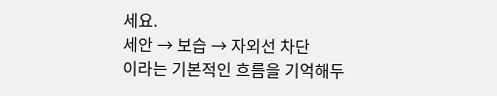세요.
세안 → 보습 → 자외선 차단
이라는 기본적인 흐름을 기억해두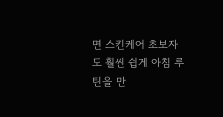면 스킨케어 초보자도 훨씬 쉽게 아침 루틴을 만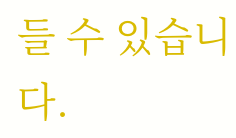들 수 있습니다.